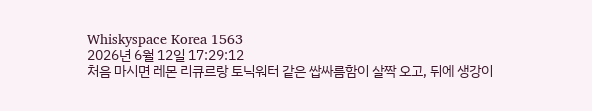Whiskyspace Korea 1563
2026년 6월 12일 17:29:12
처음 마시면 레몬 리큐르랑 토닉워터 같은 쌉싸름함이 살짝 오고, 뒤에 생강이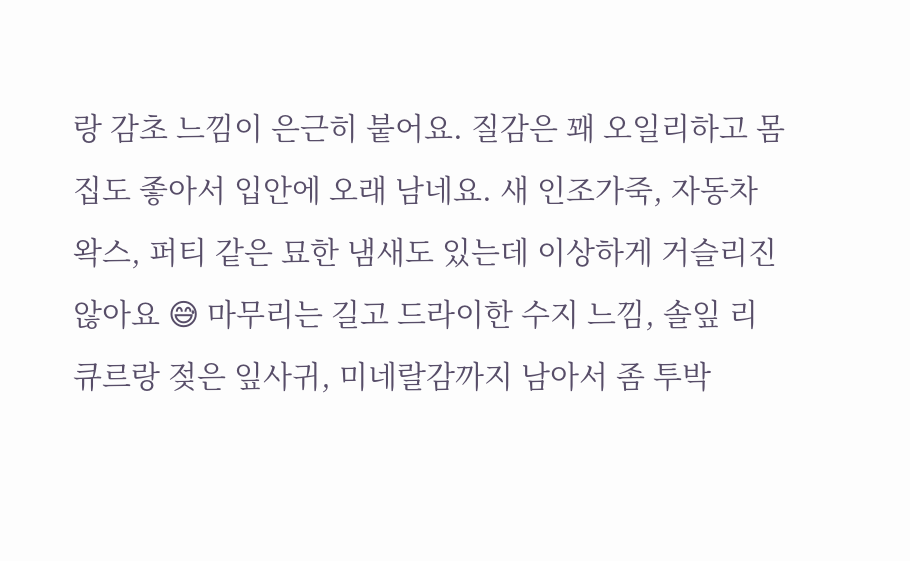랑 감초 느낌이 은근히 붙어요. 질감은 꽤 오일리하고 몸집도 좋아서 입안에 오래 남네요. 새 인조가죽, 자동차 왁스, 퍼티 같은 묘한 냄새도 있는데 이상하게 거슬리진 않아요 😅 마무리는 길고 드라이한 수지 느낌, 솔잎 리큐르랑 젖은 잎사귀, 미네랄감까지 남아서 좀 투박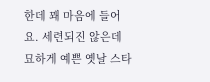한데 꽤 마음에 들어요. 세련되진 않은데 묘하게 예쁜 옛날 스타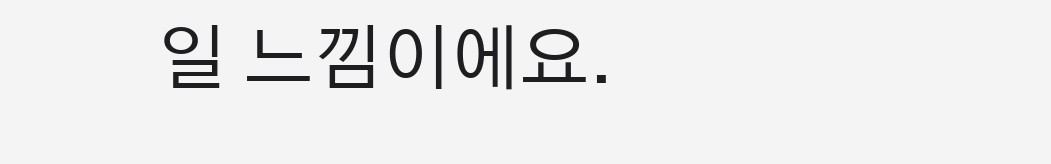일 느낌이에요.